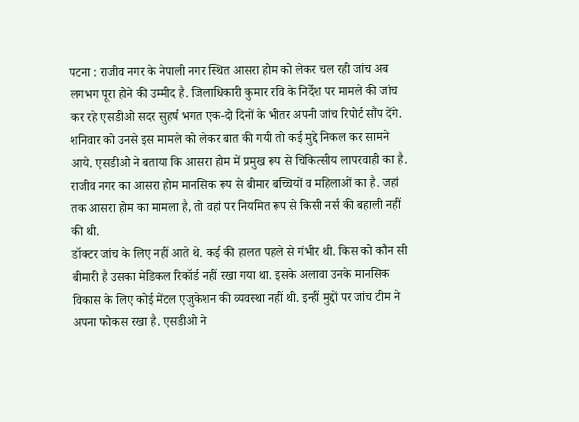पटना : राजीव नगर के नेपाली नगर स्थित आसरा होम को लेकर चल रही जांच अब लगभग पूरा होने की उम्मीद है. जिलाधिकारी कुमार रवि के निर्देश पर मामले की जांच कर रहे एसडीओ सदर सुहर्ष भगत एक-दो दिनों के भीतर अपनी जांच रिपोर्ट सौंप देंगे.
शनिवार को उनसे इस मामले को लेकर बात की गयी तो कई मुद्दे निकल कर सामने आये. एसडीओ ने बताया कि आसरा होम में प्रमुख रूप से चिकित्सीय लापरवाही का है. राजीव नगर का आसरा होम मानसिक रूप से बीमार बच्चियों व महिलाओं का है. जहां तक आसरा होम का मामला है, तो वहां पर नियमित रूप से किसी नर्स की बहाली नहीं की थी.
डॉक्टर जांच के लिए नहीं आते थे. कई की हालत पहले से गंभीर थी. किस को कौन सी बीमारी है उसका मेडिकल रिकॉर्ड नहीं रखा गया था. इसके अलावा उनके मानसिक विकास के लिए कोई मेंटल एजुकेशन की व्यवस्था नहीं थी. इन्हीं मुद्दों पर जांच टीम ने अपना फोकस रखा है. एसडीओ ने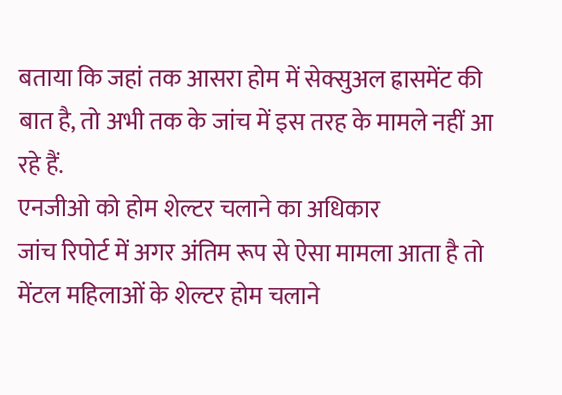बताया कि जहां तक आसरा होम में सेक्सुअल ह्रासमेंट की बात है, तो अभी तक के जांच में इस तरह के मामले नहीं आ रहे हैं.
एनजीओ को होम शेल्टर चलाने का अधिकार
जांच रिपोर्ट में अगर अंतिम रूप से ऐसा मामला आता है तो मेंटल महिलाओं के शेल्टर होम चलाने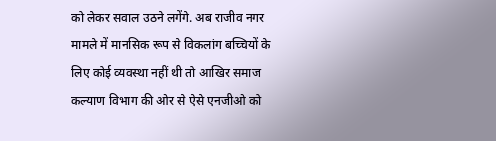को लेकर सवाल उठने लगेंगे. अब राजीव नगर मामले में मानसिक रूप से विकलांग बच्चियों के लिए कोई व्यवस्था नहीं थी तो आखिर समाज कल्याण विभाग की ओर से ऐसे एनजीओ को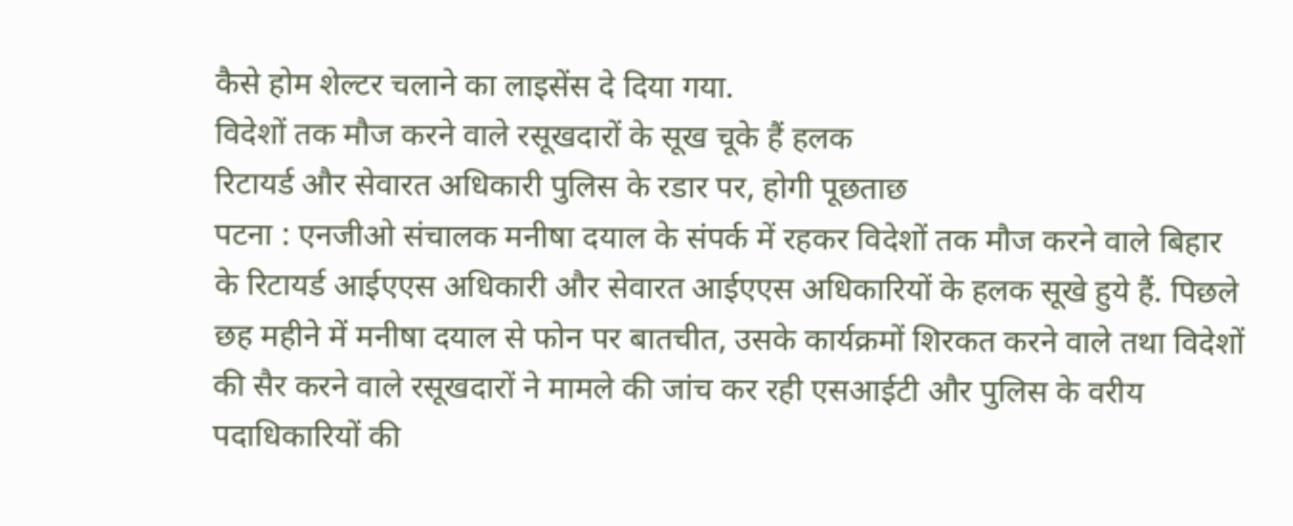कैसे होम शेल्टर चलाने का लाइसेंस दे दिया गया.
विदेशों तक मौज करने वाले रसूखदारों के सूख चूके हैं हलक
रिटायर्ड और सेवारत अधिकारी पुलिस के रडार पर, होगी पूछताछ
पटना : एनजीओ संचालक मनीषा दयाल के संपर्क में रहकर विदेशों तक मौज करने वाले बिहार के रिटायर्ड आईएएस अधिकारी और सेवारत आईएएस अधिकारियों के हलक सूखे हुये हैं. पिछले छह महीने में मनीषा दयाल से फोन पर बातचीत, उसके कार्यक्रमों शिरकत करने वाले तथा विदेशों की सैर करने वाले रसूखदारों ने मामले की जांच कर रही एसआईटी और पुलिस के वरीय पदाधिकारियों की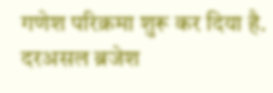गणेश परिक्रमा शुरू कर दिया है. दरअसल ब्रजेश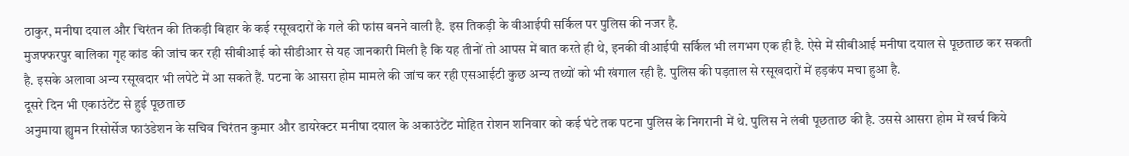ठाकुर, मनीषा दयाल और चिरंतन की तिकड़ी बिहार के कई रसूखदारों के गले की फांस बनने वाली है. इस तिकड़ी के वीआईपी सर्किल पर पुलिस की नजर है.
मुजफ्फरपुर बालिका गृह कांड की जांच कर रही सीबीआई को सीडीआर से यह जानकारी मिली है कि यह तीनों तो आपस में बात करते ही थे, इनकी वीआईपी सर्किल भी लगभग एक ही है. ऐसे में सीबीआई मनीषा दयाल से पूछताछ कर सकती है. इसके अलावा अन्य रसूखदार भी लपेटे में आ सकते हैं. पटना के आसरा होम मामले की जांच कर रही एसआईटी कुछ अन्य तथ्यों को भी खंगाल रही है. पुलिस की पड़ताल से रसूखदारों में हड़कंप मचा हुआ है.
दूसरे दिन भी एकाउंटेंट से हुई पूछताछ
अनुमाया ह्युमन रिसोर्सेज फाउंडेशन के सचिव चिरंतन कुमार और डायरेक्टर मनीषा दयाल के अकाउंटेंट मोहित रोशन शनिवार को कई घंटे तक पटना पुलिस के निगरानी में थे. पुलिस ने लंबी पूछताछ की है. उससे आसरा होम में खर्च किये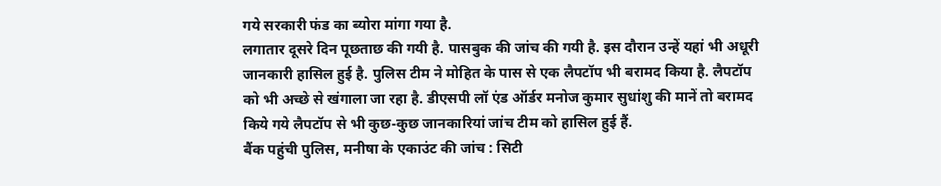गये सरकारी फंड का ब्योरा मांगा गया है.
लगातार दूसरे दिन पूछताछ की गयी है. पासबुक की जांच की गयी है. इस दौरान उन्हें यहां भी अधूरी जानकारी हासिल हुई है. पुलिस टीम ने मोहित के पास से एक लैपटॉप भी बरामद किया है. लैपटॉप को भी अच्छे से खंगाला जा रहा है. डीएसपी लॉ एंड ऑर्डर मनोज कुमार सुधांशु की मानें तो बरामद किये गये लैपटॉप से भी कुछ-कुछ जानकारियां जांच टीम को हासिल हुई हैं.
बैंक पहुंची पुलिस, मनीषा के एकाउंट की जांच : सिटी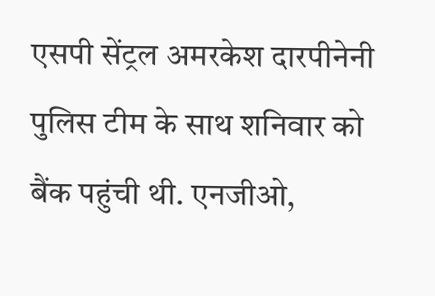एसपी सेंट्रल अमरकेश दारपीनेनी पुलिस टीम के साथ शनिवार को बैंक पहुंची थी. एनजीओ,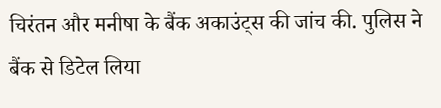चिरंतन और मनीषा के बैंक अकाउंट्स की जांच की. पुलिस ने बैंक से डिटेल लिया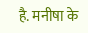है. मनीषा के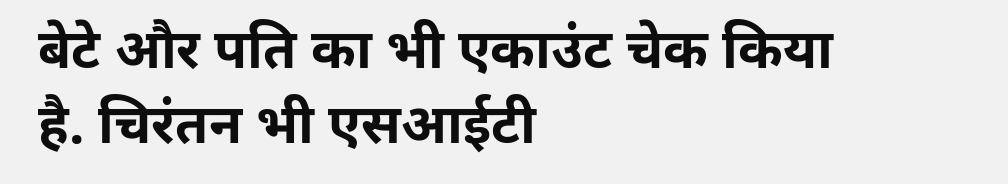बेटे और पति का भी एकाउंट चेक किया है. चिरंतन भी एसआईटी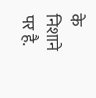के निशाने पर है.